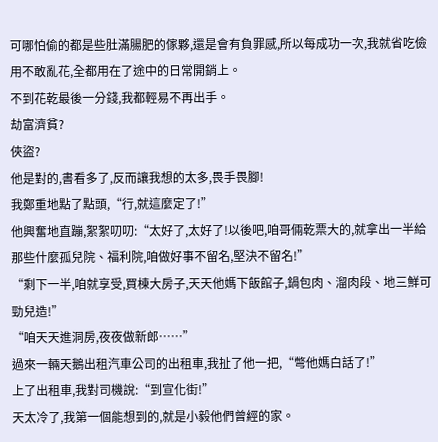可哪怕偷的都是些肚滿腸肥的傢夥,還是會有負罪感,所以每成功一次,我就省吃儉用不敢亂花,全都用在了途中的日常開銷上。
不到花乾最後一分錢,我都輕易不再出手。
劫富濟貧?
俠盜?
他是對的,書看多了,反而讓我想的太多,畏手畏腳!
我鄭重地點了點頭,“行,就這麼定了!”
他興奮地直蹦,絮絮叨叨:“太好了,太好了!以後吧,咱哥倆乾票大的,就拿出一半給那些什麼孤兒院、福利院,咱做好事不留名,堅決不留名!”
“剩下一半,咱就享受,買棟大房子,天天他媽下飯館子,鍋包肉、溜肉段、地三鮮可勁兒造!”
“咱天天進洞房,夜夜做新郎……”
過來一輛天鵝出租汽車公司的出租車,我扯了他一把,“彆他媽白話了!”
上了出租車,我對司機說:“到宣化街!”
天太冷了,我第一個能想到的,就是小毅他們曾經的家。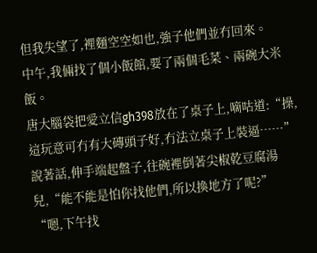但我失望了,裡麵空空如也,強子他們並冇回來。
中午,我倆找了個小飯館,要了兩個毛菜、兩碗大米飯。
唐大腦袋把愛立信gh398放在了桌子上,嘀咕道:“操,這玩意可冇有大磚頭子好,冇法立桌子上裝逼……”
說著話,伸手端起盤子,往碗裡倒著尖椒乾豆腐湯兒,“能不能是怕你找他們,所以換地方了呢?”
“嗯,下午找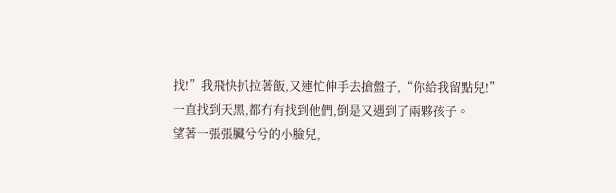找!”我飛快扒拉著飯,又連忙伸手去搶盤子,“你給我留點兒!”
一直找到天黑,都冇有找到他們,倒是又遇到了兩夥孩子。
望著一張張臟兮兮的小臉兒,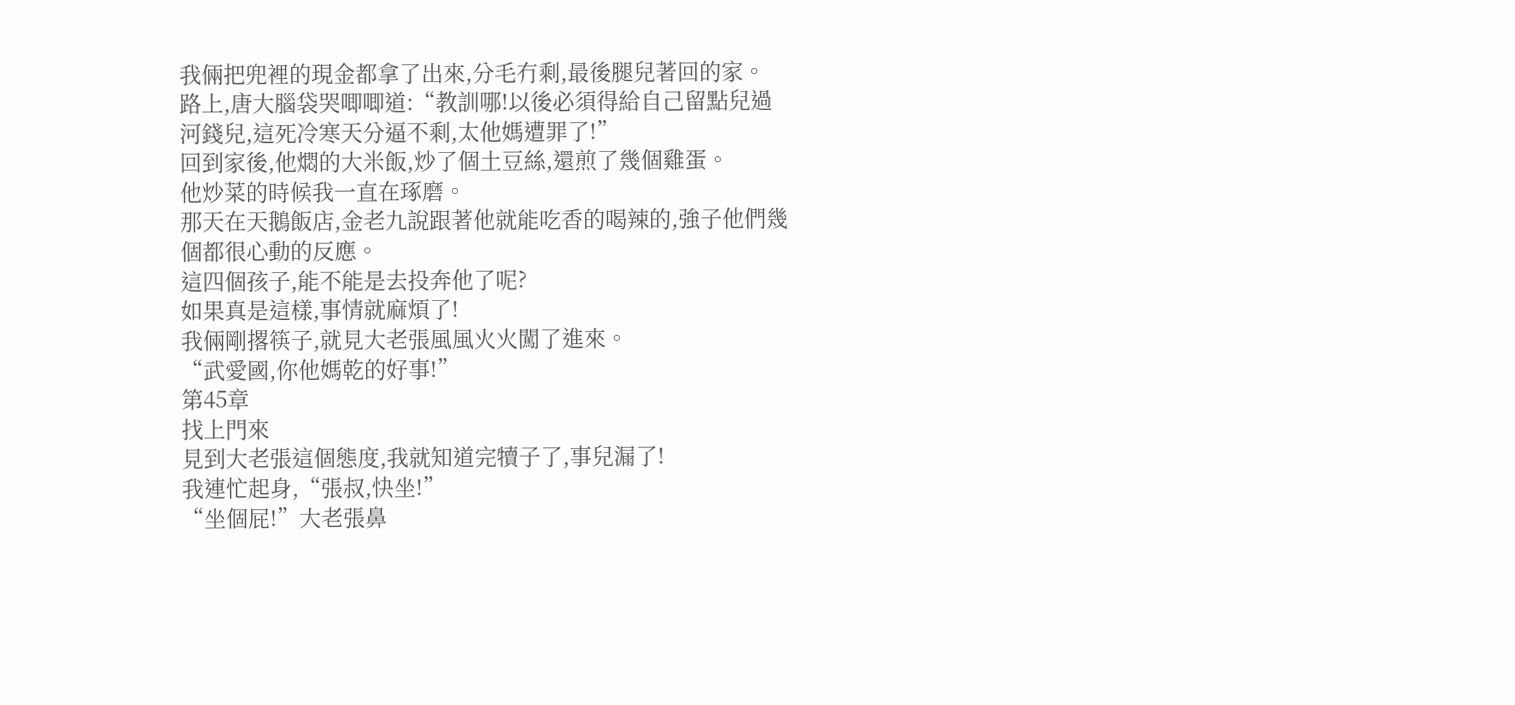我倆把兜裡的現金都拿了出來,分毛冇剩,最後腿兒著回的家。
路上,唐大腦袋哭唧唧道:“教訓哪!以後必須得給自己留點兒過河錢兒,這死冷寒天分逼不剩,太他媽遭罪了!”
回到家後,他燜的大米飯,炒了個土豆絲,還煎了幾個雞蛋。
他炒菜的時候我一直在琢磨。
那天在天鵝飯店,金老九說跟著他就能吃香的喝辣的,強子他們幾個都很心動的反應。
這四個孩子,能不能是去投奔他了呢?
如果真是這樣,事情就麻煩了!
我倆剛撂筷子,就見大老張風風火火闖了進來。
“武愛國,你他媽乾的好事!”
第45章
找上門來
見到大老張這個態度,我就知道完犢子了,事兒漏了!
我連忙起身,“張叔,快坐!”
“坐個屁!”大老張鼻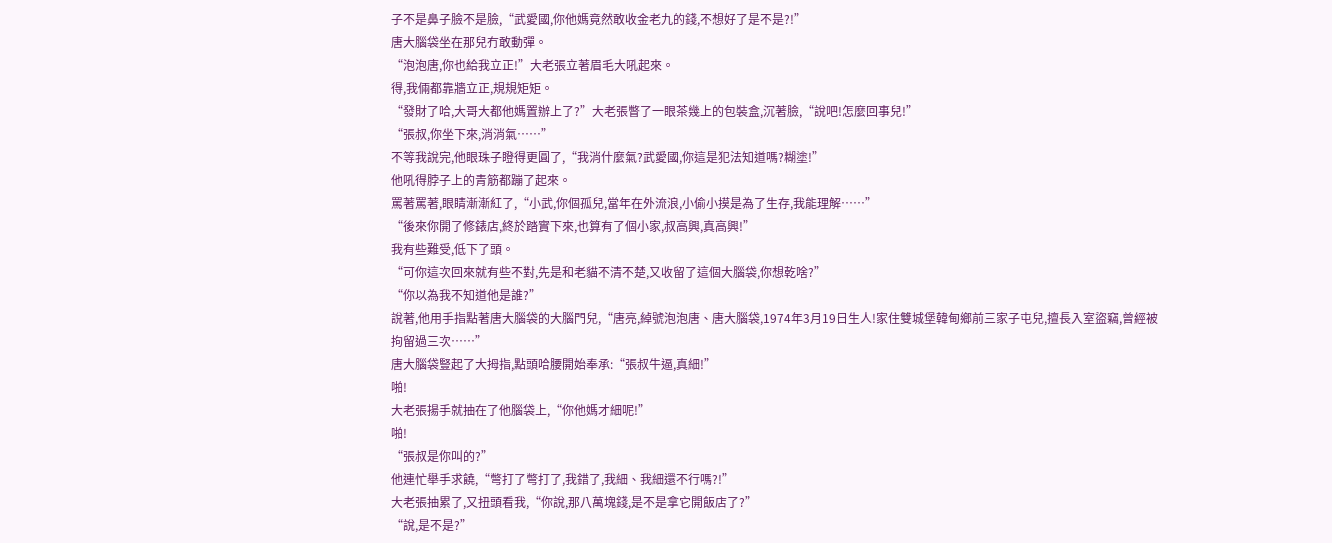子不是鼻子臉不是臉,“武愛國,你他媽竟然敢收金老九的錢,不想好了是不是?!”
唐大腦袋坐在那兒冇敢動彈。
“泡泡唐,你也給我立正!”大老張立著眉毛大吼起來。
得,我倆都靠牆立正,規規矩矩。
“發財了哈,大哥大都他媽置辦上了?”大老張瞥了一眼茶幾上的包裝盒,沉著臉,“說吧!怎麼回事兒!”
“張叔,你坐下來,消消氣……”
不等我說完,他眼珠子瞪得更圓了,“我消什麼氣?武愛國,你這是犯法知道嗎?糊塗!”
他吼得脖子上的青筋都蹦了起來。
罵著罵著,眼睛漸漸紅了,“小武,你個孤兒,當年在外流浪,小偷小摸是為了生存,我能理解……”
“後來你開了修錶店,終於踏實下來,也算有了個小家,叔高興,真高興!”
我有些難受,低下了頭。
“可你這次回來就有些不對,先是和老貓不清不楚,又收留了這個大腦袋,你想乾啥?”
“你以為我不知道他是誰?”
說著,他用手指點著唐大腦袋的大腦門兒,“唐亮,綽號泡泡唐、唐大腦袋,1974年3月19日生人!家住雙城堡韓甸鄉前三家子屯兒,擅長入室盜竊,曾經被拘留過三次……”
唐大腦袋豎起了大拇指,點頭哈腰開始奉承:“張叔牛逼,真細!”
啪!
大老張揚手就抽在了他腦袋上,“你他媽才細呢!”
啪!
“張叔是你叫的?”
他連忙舉手求饒,“彆打了彆打了,我錯了,我細、我細還不行嗎?!”
大老張抽累了,又扭頭看我,“你說,那八萬塊錢,是不是拿它開飯店了?”
“說,是不是?”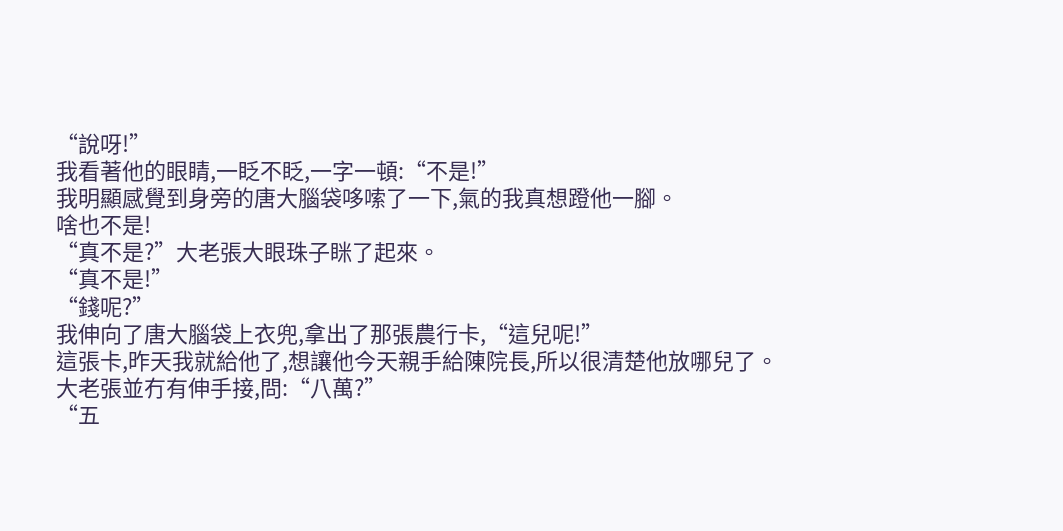“說呀!”
我看著他的眼睛,一眨不眨,一字一頓:“不是!”
我明顯感覺到身旁的唐大腦袋哆嗦了一下,氣的我真想蹬他一腳。
啥也不是!
“真不是?”大老張大眼珠子眯了起來。
“真不是!”
“錢呢?”
我伸向了唐大腦袋上衣兜,拿出了那張農行卡,“這兒呢!”
這張卡,昨天我就給他了,想讓他今天親手給陳院長,所以很清楚他放哪兒了。
大老張並冇有伸手接,問:“八萬?”
“五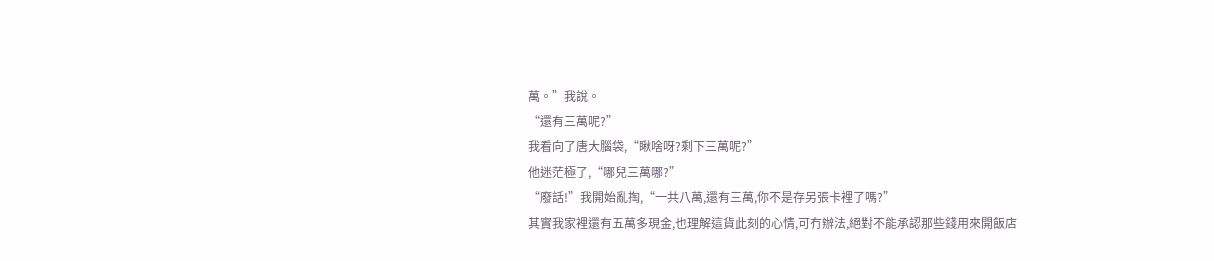萬。”我說。
“還有三萬呢?”
我看向了唐大腦袋,“瞅啥呀?剩下三萬呢?”
他迷茫極了,“哪兒三萬哪?”
“廢話!”我開始亂掏,“一共八萬,還有三萬,你不是存另張卡裡了嗎?”
其實我家裡還有五萬多現金,也理解這貨此刻的心情,可冇辦法,絕對不能承認那些錢用來開飯店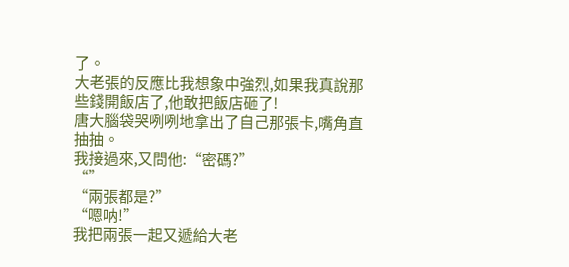了。
大老張的反應比我想象中強烈,如果我真說那些錢開飯店了,他敢把飯店砸了!
唐大腦袋哭咧咧地拿出了自己那張卡,嘴角直抽抽。
我接過來,又問他:“密碼?”
“”
“兩張都是?”
“嗯呐!”
我把兩張一起又遞給大老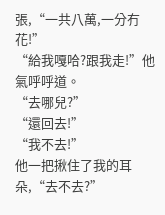張,“一共八萬,一分冇花!”
“給我嘎哈?跟我走!”他氣呼呼道。
“去哪兒?”
“還回去!”
“我不去!”
他一把揪住了我的耳朵,“去不去?”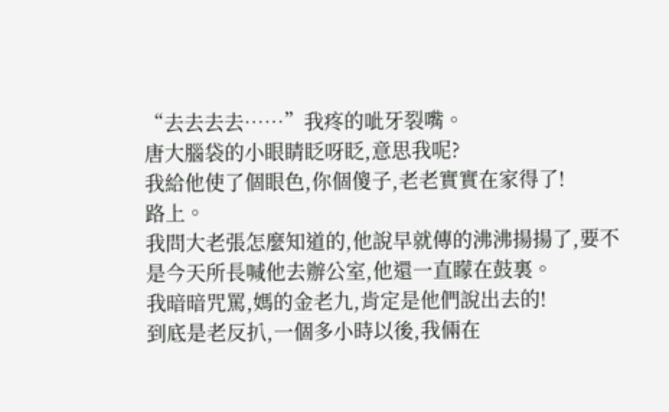“去去去去……”我疼的呲牙裂嘴。
唐大腦袋的小眼睛眨呀眨,意思我呢?
我給他使了個眼色,你個傻子,老老實實在家得了!
路上。
我問大老張怎麼知道的,他說早就傳的沸沸揚揚了,要不是今天所長喊他去辦公室,他還一直矇在鼓裏。
我暗暗咒罵,媽的金老九,肯定是他們說出去的!
到底是老反扒,一個多小時以後,我倆在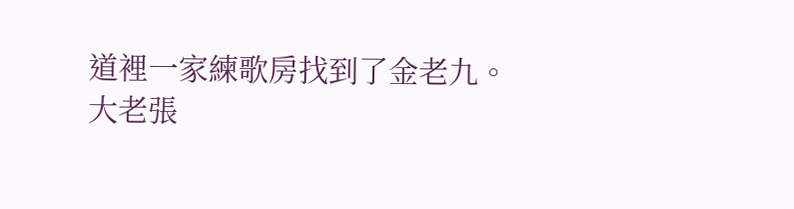道裡一家練歌房找到了金老九。
大老張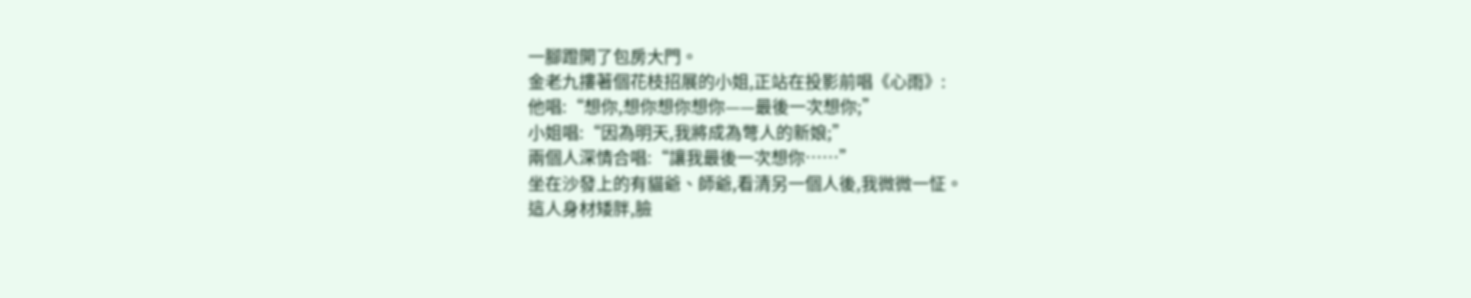一腳蹬開了包房大門。
金老九摟著個花枝招展的小姐,正站在投影前唱《心雨》:
他唱:“想你,想你想你想你——最後一次想你;”
小姐唱:“因為明天,我將成為彆人的新娘;”
兩個人深情合唱:“讓我最後一次想你……”
坐在沙發上的有貓爺、師爺,看清另一個人後,我微微一怔。
這人身材矮胖,臉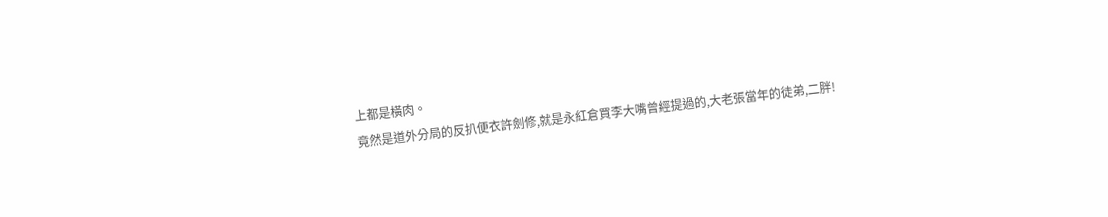上都是橫肉。
竟然是道外分局的反扒便衣許劍修,就是永紅倉買李大嘴曾經提過的,大老張當年的徒弟,二胖!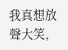我真想放聲大笑,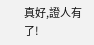真好,證人有了!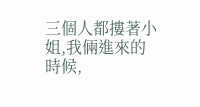三個人都摟著小姐,我倆進來的時候,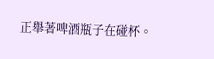正舉著啤酒瓶子在碰杯。